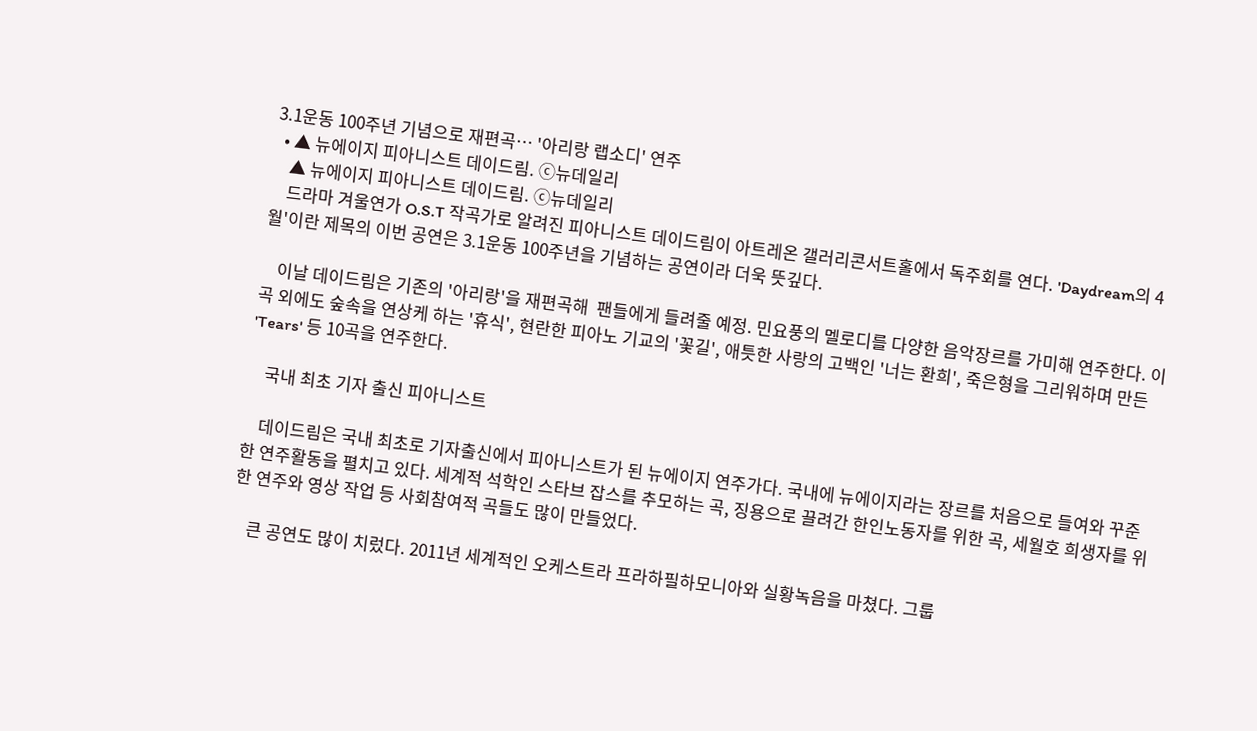3.1운동 100주년 기념으로 재편곡… '아리랑 랩소디' 연주
  • ▲ 뉴에이지 피아니스트 데이드림. ⓒ뉴데일리
    ▲ 뉴에이지 피아니스트 데이드림. ⓒ뉴데일리
    드라마 겨울연가 O.S.T 작곡가로 알려진 피아니스트 데이드림이 아트레온 갤러리콘서트홀에서 독주회를 연다. 'Daydream의 4월'이란 제목의 이번 공연은 3.1운동 100주년을 기념하는 공연이라 더욱 뜻깊다.

    이날 데이드림은 기존의 '아리랑'을 재편곡해  팬들에게 들려줄 예정. 민요풍의 멜로디를 다양한 음악장르를 가미해 연주한다. 이곡 외에도 숲속을 연상케 하는 '휴식', 현란한 피아노 기교의 '꽃길', 애틋한 사랑의 고백인 '너는 환희', 죽은형을 그리워하며 만든 'Tears' 등 10곡을 연주한다.

    국내 최초 기자 출신 피아니스트

    데이드림은 국내 최초로 기자출신에서 피아니스트가 된 뉴에이지 연주가다. 국내에 뉴에이지라는 장르를 처음으로 들여와 꾸준한 연주활동을 펼치고 있다. 세계적 석학인 스타브 잡스를 추모하는 곡, 징용으로 끌려간 한인노동자를 위한 곡, 세월호 희생자를 위한 연주와 영상 작업 등 사회참여적 곡들도 많이 만들었다.

    큰 공연도 많이 치렀다. 2011년 세계적인 오케스트라 프라하필하모니아와 실황녹음을 마쳤다. 그룹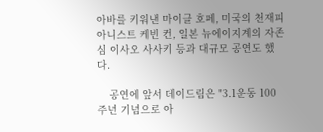아바를 키워낸 마이클 호페, 미국의 천재피아니스트 케빈 컨, 일본 뉴에이지계의 자존심 이사오 사사키 등과 대규모 공연도 했다.

    공연에 앞서 데이드림은 "3.1운동 100주년 기념으로 아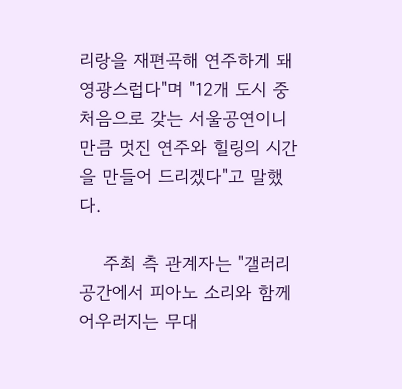리랑을 재편곡해 연주하게 돼 영광스럽다"며 "12개 도시 중 처음으로 갖는 서울공연이니 만큼 멋진 연주와 힐링의 시간을 만들어 드리겠다"고 말했다.

    주최 측 관계자는 "갤러리 공간에서 피아노 소리와 함께 어우러지는 무대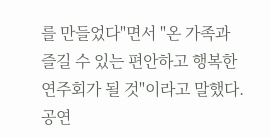를 만들었다"면서 "온 가족과 즐길 수 있는 편안하고 행복한 연주회가 될 것"이라고 말했다. 공연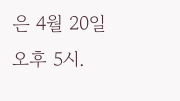은 4월 20일 오후 5시.